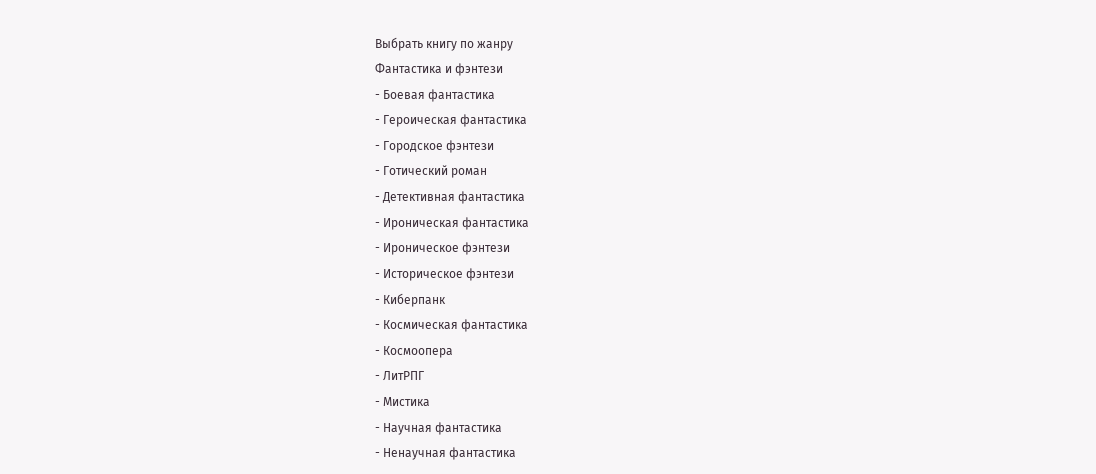Выбрать книгу по жанру
Фантастика и фэнтези
- Боевая фантастика
- Героическая фантастика
- Городское фэнтези
- Готический роман
- Детективная фантастика
- Ироническая фантастика
- Ироническое фэнтези
- Историческое фэнтези
- Киберпанк
- Космическая фантастика
- Космоопера
- ЛитРПГ
- Мистика
- Научная фантастика
- Ненаучная фантастика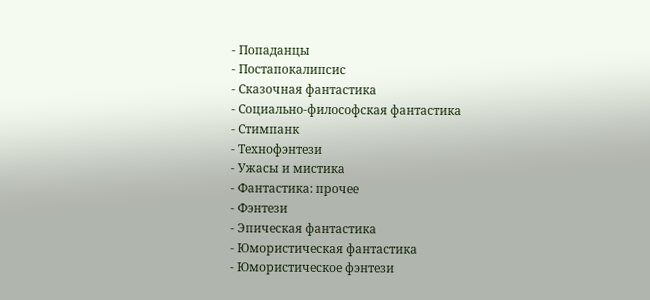- Попаданцы
- Постапокалипсис
- Сказочная фантастика
- Социально-философская фантастика
- Стимпанк
- Технофэнтези
- Ужасы и мистика
- Фантастика: прочее
- Фэнтези
- Эпическая фантастика
- Юмористическая фантастика
- Юмористическое фэнтези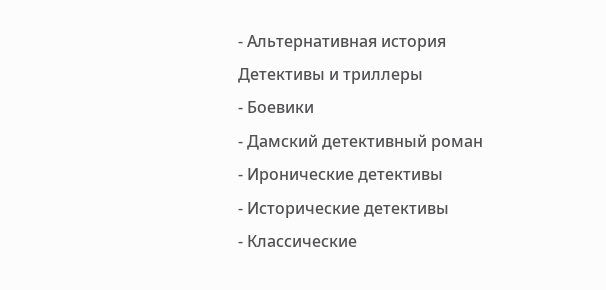- Альтернативная история
Детективы и триллеры
- Боевики
- Дамский детективный роман
- Иронические детективы
- Исторические детективы
- Классические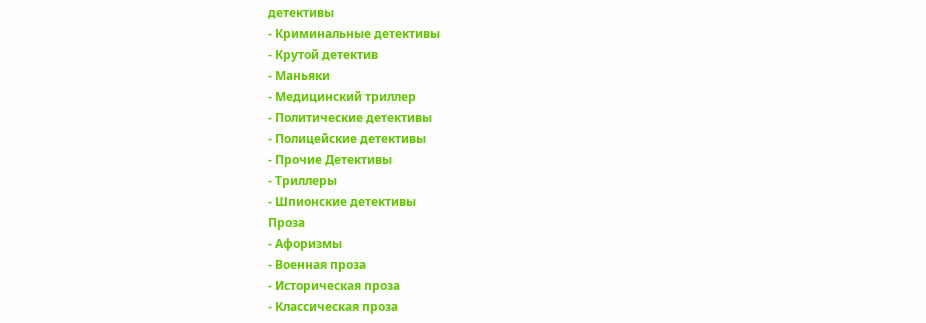детективы
- Криминальные детективы
- Крутой детектив
- Маньяки
- Медицинский триллер
- Политические детективы
- Полицейские детективы
- Прочие Детективы
- Триллеры
- Шпионские детективы
Проза
- Афоризмы
- Военная проза
- Историческая проза
- Классическая проза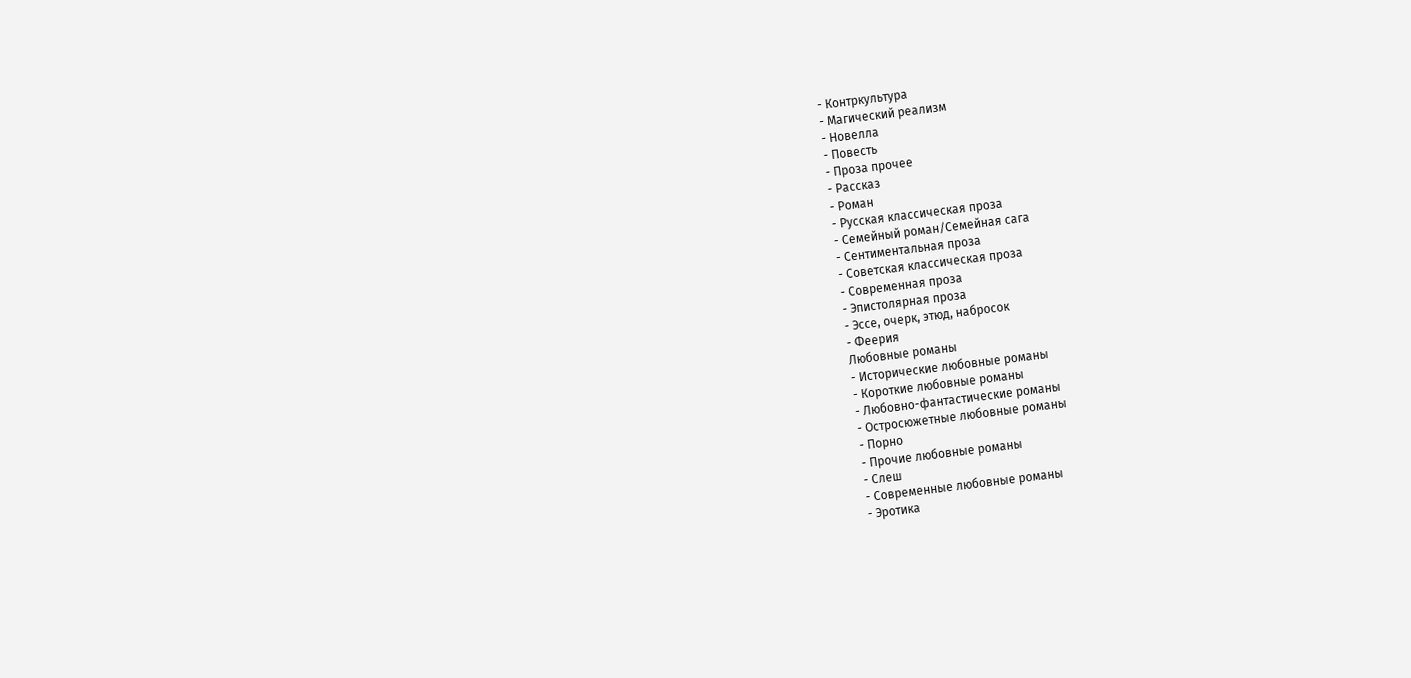- Контркультура
- Магический реализм
- Новелла
- Повесть
- Проза прочее
- Рассказ
- Роман
- Русская классическая проза
- Семейный роман/Семейная сага
- Сентиментальная проза
- Советская классическая проза
- Современная проза
- Эпистолярная проза
- Эссе, очерк, этюд, набросок
- Феерия
Любовные романы
- Исторические любовные романы
- Короткие любовные романы
- Любовно-фантастические романы
- Остросюжетные любовные романы
- Порно
- Прочие любовные романы
- Слеш
- Современные любовные романы
- Эротика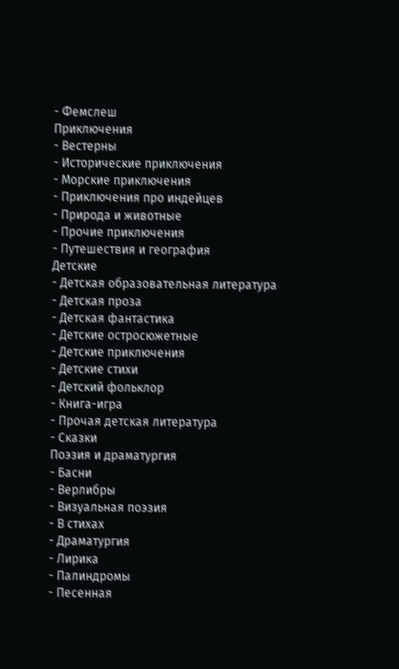- Фемслеш
Приключения
- Вестерны
- Исторические приключения
- Морские приключения
- Приключения про индейцев
- Природа и животные
- Прочие приключения
- Путешествия и география
Детские
- Детская образовательная литература
- Детская проза
- Детская фантастика
- Детские остросюжетные
- Детские приключения
- Детские стихи
- Детский фольклор
- Книга-игра
- Прочая детская литература
- Сказки
Поэзия и драматургия
- Басни
- Верлибры
- Визуальная поэзия
- В стихах
- Драматургия
- Лирика
- Палиндромы
- Песенная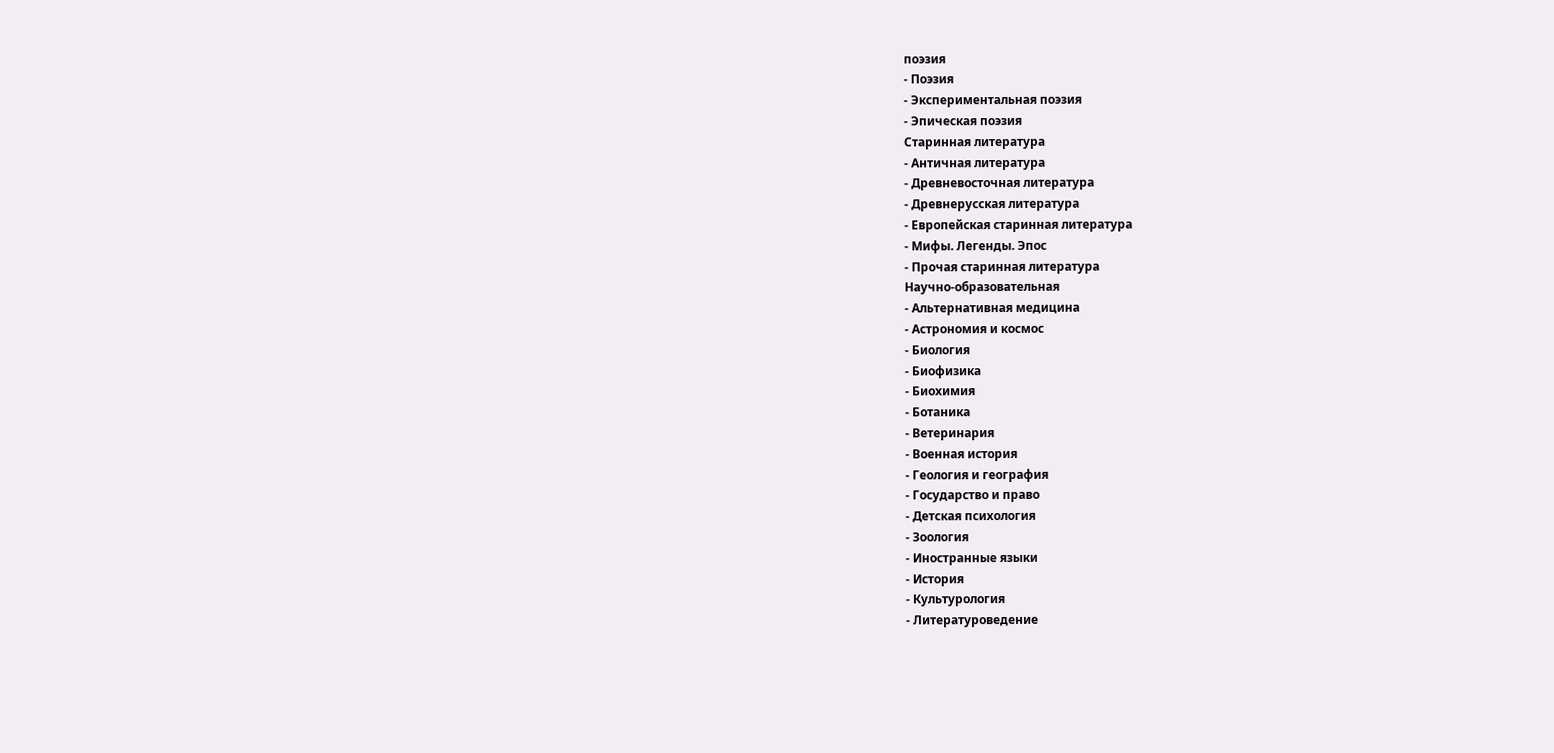поэзия
- Поэзия
- Экспериментальная поэзия
- Эпическая поэзия
Старинная литература
- Античная литература
- Древневосточная литература
- Древнерусская литература
- Европейская старинная литература
- Мифы. Легенды. Эпос
- Прочая старинная литература
Научно-образовательная
- Альтернативная медицина
- Астрономия и космос
- Биология
- Биофизика
- Биохимия
- Ботаника
- Ветеринария
- Военная история
- Геология и география
- Государство и право
- Детская психология
- Зоология
- Иностранные языки
- История
- Культурология
- Литературоведение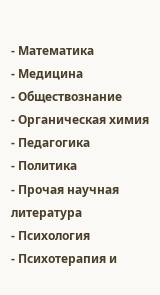- Математика
- Медицина
- Обществознание
- Органическая химия
- Педагогика
- Политика
- Прочая научная литература
- Психология
- Психотерапия и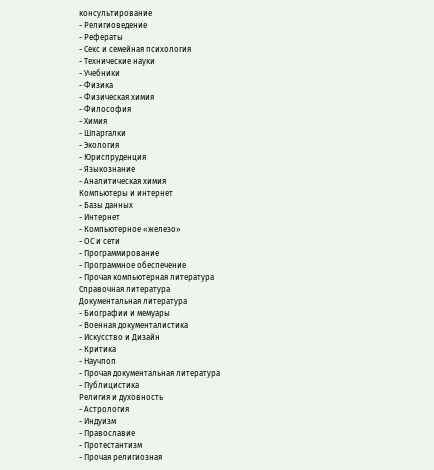консультирование
- Религиоведение
- Рефераты
- Секс и семейная психология
- Технические науки
- Учебники
- Физика
- Физическая химия
- Философия
- Химия
- Шпаргалки
- Экология
- Юриспруденция
- Языкознание
- Аналитическая химия
Компьютеры и интернет
- Базы данных
- Интернет
- Компьютерное «железо»
- ОС и сети
- Программирование
- Программное обеспечение
- Прочая компьютерная литература
Справочная литература
Документальная литература
- Биографии и мемуары
- Военная документалистика
- Искусство и Дизайн
- Критика
- Научпоп
- Прочая документальная литература
- Публицистика
Религия и духовность
- Астрология
- Индуизм
- Православие
- Протестантизм
- Прочая религиозная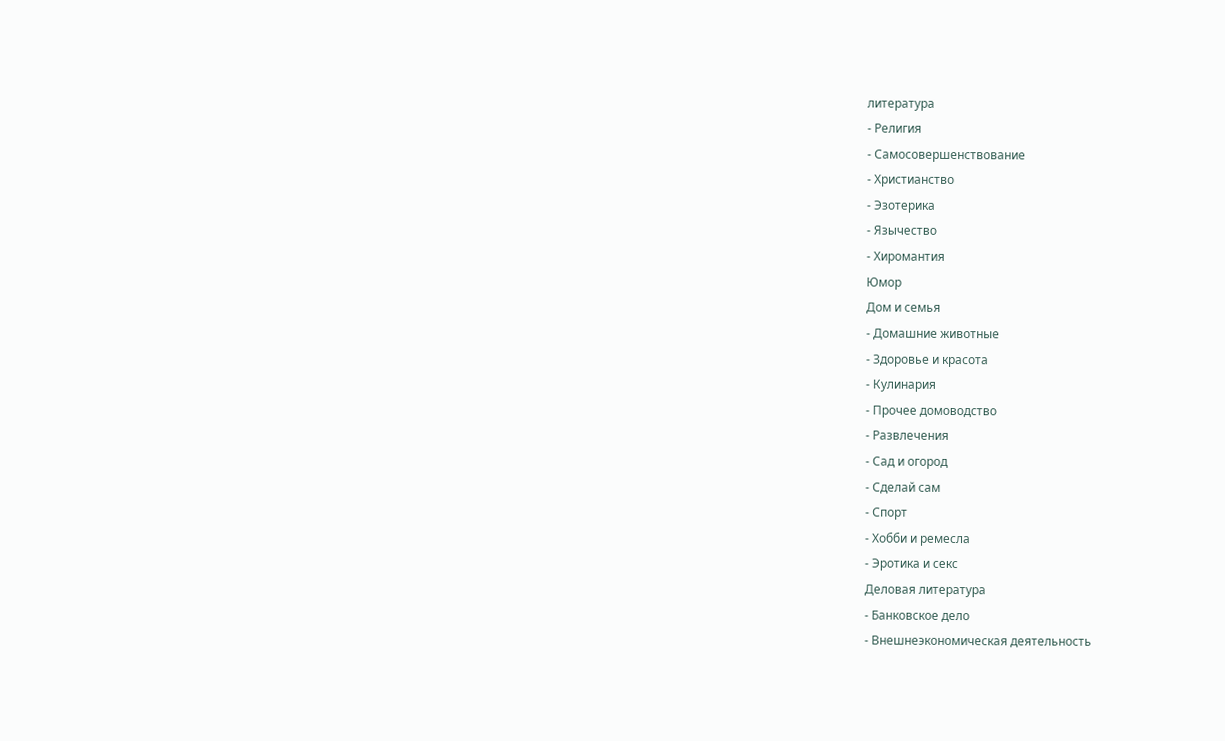литература
- Религия
- Самосовершенствование
- Христианство
- Эзотерика
- Язычество
- Хиромантия
Юмор
Дом и семья
- Домашние животные
- Здоровье и красота
- Кулинария
- Прочее домоводство
- Развлечения
- Сад и огород
- Сделай сам
- Спорт
- Хобби и ремесла
- Эротика и секс
Деловая литература
- Банковское дело
- Внешнеэкономическая деятельность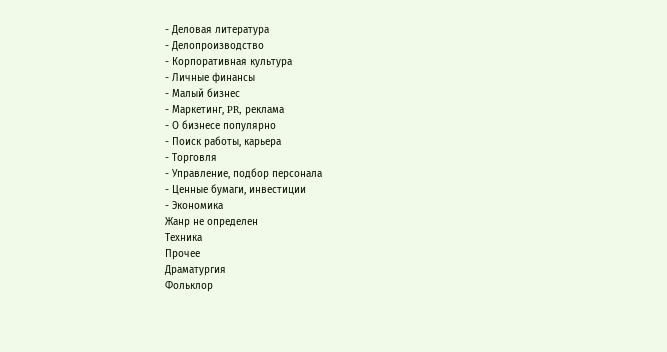- Деловая литература
- Делопроизводство
- Корпоративная культура
- Личные финансы
- Малый бизнес
- Маркетинг, PR, реклама
- О бизнесе популярно
- Поиск работы, карьера
- Торговля
- Управление, подбор персонала
- Ценные бумаги, инвестиции
- Экономика
Жанр не определен
Техника
Прочее
Драматургия
Фольклор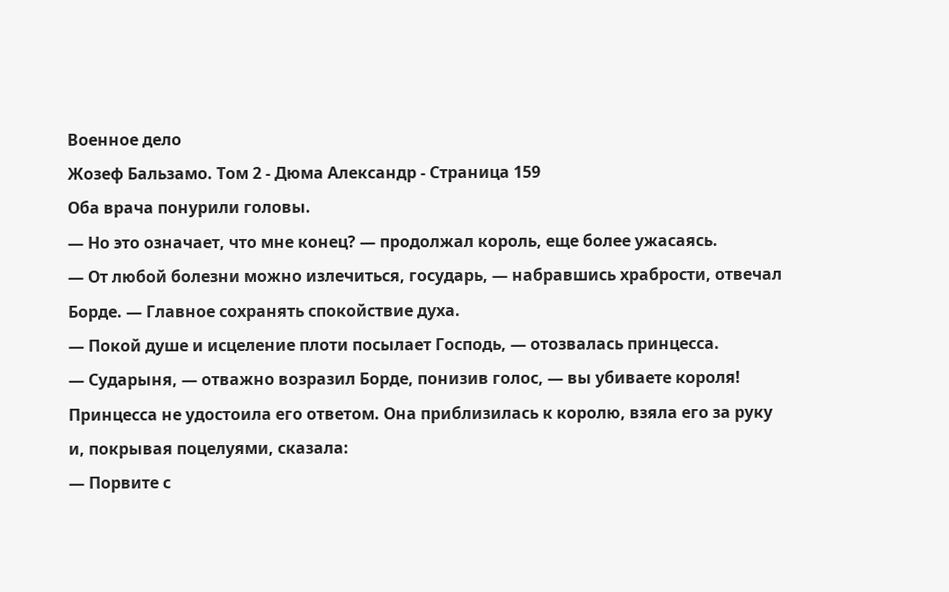Военное дело
Жозеф Бальзамо. Том 2 - Дюма Александр - Страница 159
Оба врача понурили головы.
— Но это означает, что мне конец? — продолжал король, еще более ужасаясь.
— От любой болезни можно излечиться, государь, — набравшись храбрости, отвечал Борде. — Главное сохранять спокойствие духа.
— Покой душе и исцеление плоти посылает Господь, — отозвалась принцесса.
— Сударыня, — отважно возразил Борде, понизив голос, — вы убиваете короля!
Принцесса не удостоила его ответом. Она приблизилась к королю, взяла его за руку и, покрывая поцелуями, сказала:
— Порвите с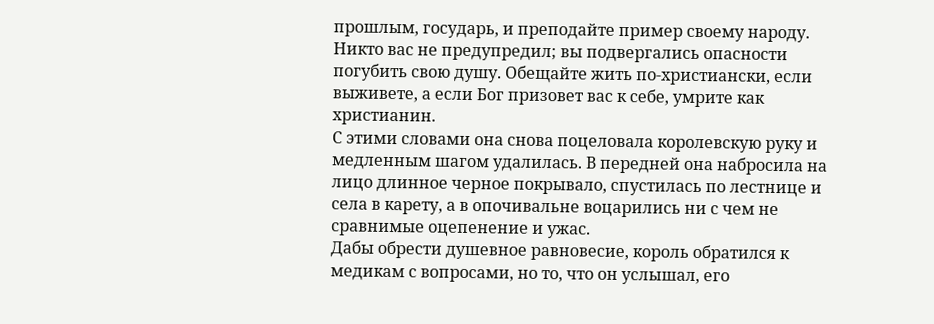прошлым, государь, и преподайте пример своему народу. Никто вас не предупредил; вы подвергались опасности погубить свою душу. Обещайте жить по-христиански, если выживете, а если Бог призовет вас к себе, умрите как христианин.
С этими словами она снова поцеловала королевскую руку и медленным шагом удалилась. В передней она набросила на лицо длинное черное покрывало, спустилась по лестнице и села в карету, а в опочивальне воцарились ни с чем не сравнимые оцепенение и ужас.
Дабы обрести душевное равновесие, король обратился к медикам с вопросами, но то, что он услышал, его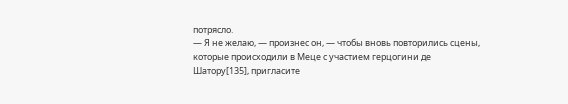потрясло.
— Я не желаю, — произнес он, — чтобы вновь повторились сцены, которые происходили в Меце с участием герцогини де Шатору[135], пригласите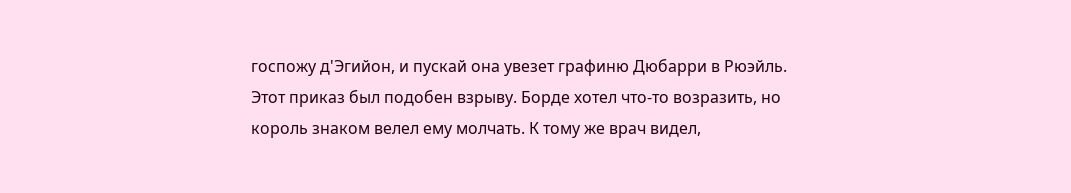госпожу д'Эгийон, и пускай она увезет графиню Дюбарри в Рюэйль.
Этот приказ был подобен взрыву. Борде хотел что-то возразить, но король знаком велел ему молчать. К тому же врач видел,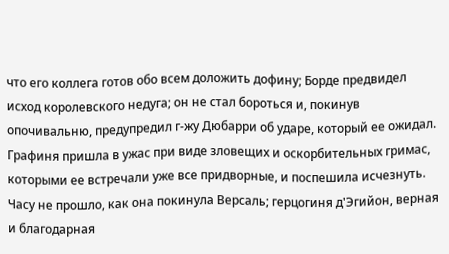что его коллега готов обо всем доложить дофину; Борде предвидел исход королевского недуга; он не стал бороться и, покинув опочивальню, предупредил г-жу Дюбарри об ударе, который ее ожидал.
Графиня пришла в ужас при виде зловещих и оскорбительных гримас, которыми ее встречали уже все придворные, и поспешила исчезнуть. Часу не прошло, как она покинула Версаль; герцогиня д'Эгийон, верная и благодарная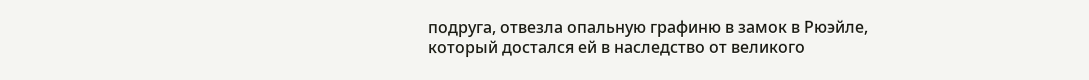подруга, отвезла опальную графиню в замок в Рюэйле, который достался ей в наследство от великого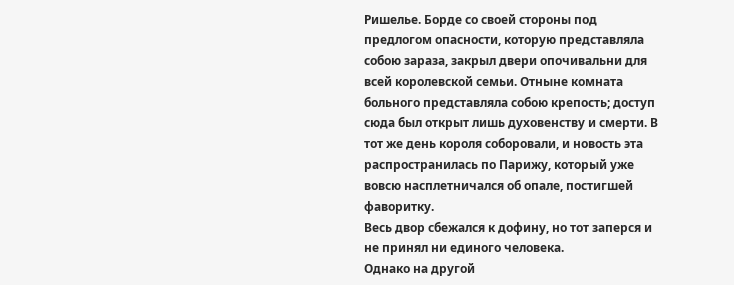Ришелье. Борде со своей стороны под предлогом опасности, которую представляла собою зараза, закрыл двери опочивальни для всей королевской семьи. Отныне комната больного представляла собою крепость; доступ сюда был открыт лишь духовенству и смерти. В тот же день короля соборовали, и новость эта распространилась по Парижу, который уже вовсю насплетничался об опале, постигшей фаворитку.
Весь двор сбежался к дофину, но тот заперся и не принял ни единого человека.
Однако на другой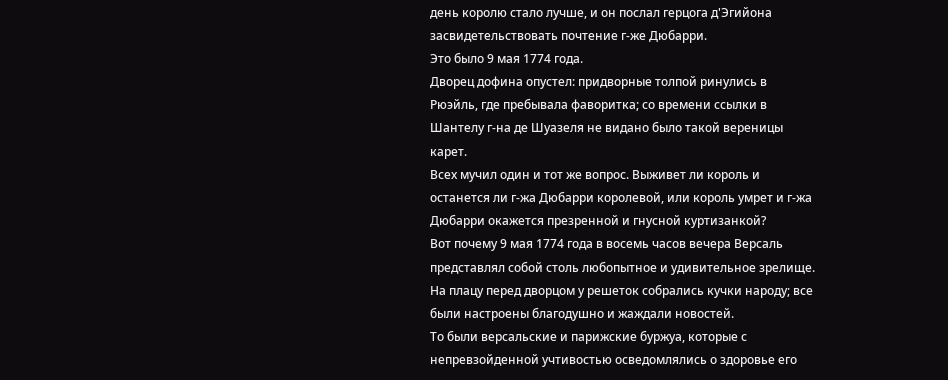день королю стало лучше, и он послал герцога д'Эгийона засвидетельствовать почтение г-же Дюбарри.
Это было 9 мая 1774 года.
Дворец дофина опустел: придворные толпой ринулись в Рюэйль, где пребывала фаворитка; со времени ссылки в Шантелу г-на де Шуазеля не видано было такой вереницы карет.
Всех мучил один и тот же вопрос. Выживет ли король и останется ли г-жа Дюбарри королевой, или король умрет и г-жа Дюбарри окажется презренной и гнусной куртизанкой?
Вот почему 9 мая 1774 года в восемь часов вечера Версаль представлял собой столь любопытное и удивительное зрелище.
На плацу перед дворцом у решеток собрались кучки народу; все были настроены благодушно и жаждали новостей.
То были версальские и парижские буржуа, которые с непревзойденной учтивостью осведомлялись о здоровье его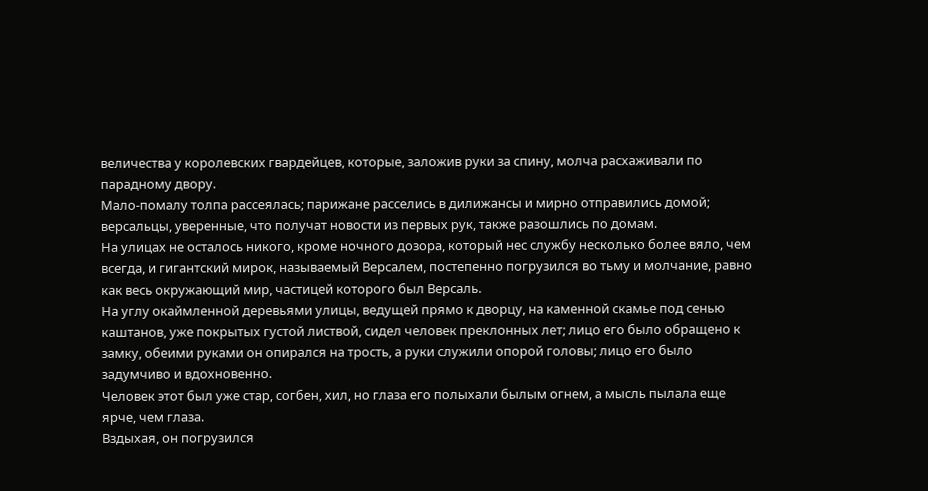величества у королевских гвардейцев, которые, заложив руки за спину, молча расхаживали по парадному двору.
Мало-помалу толпа рассеялась; парижане расселись в дилижансы и мирно отправились домой; версальцы, уверенные, что получат новости из первых рук, также разошлись по домам.
На улицах не осталось никого, кроме ночного дозора, который нес службу несколько более вяло, чем всегда, и гигантский мирок, называемый Версалем, постепенно погрузился во тьму и молчание, равно как весь окружающий мир, частицей которого был Версаль.
На углу окаймленной деревьями улицы, ведущей прямо к дворцу, на каменной скамье под сенью каштанов, уже покрытых густой листвой, сидел человек преклонных лет; лицо его было обращено к замку, обеими руками он опирался на трость, а руки служили опорой головы; лицо его было задумчиво и вдохновенно.
Человек этот был уже стар, согбен, хил, но глаза его полыхали былым огнем, а мысль пылала еще ярче, чем глаза.
Вздыхая, он погрузился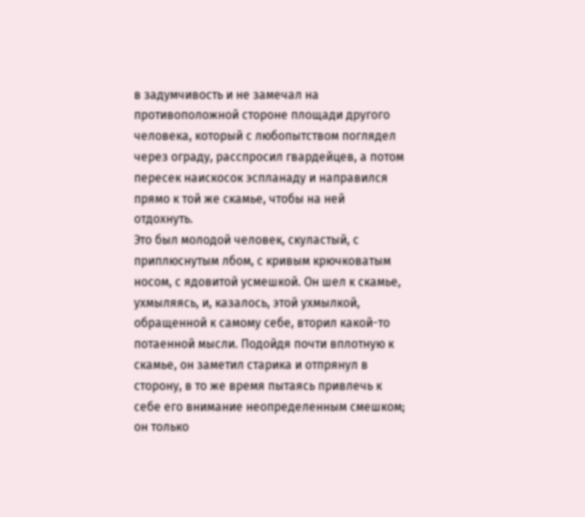в задумчивость и не замечал на противоположной стороне площади другого человека, который с любопытством поглядел через ограду, расспросил гвардейцев, а потом пересек наискосок эспланаду и направился прямо к той же скамье, чтобы на ней отдохнуть.
Это был молодой человек, скуластый, с приплюснутым лбом, с кривым крючковатым носом, с ядовитой усмешкой. Он шел к скамье, ухмыляясь, и, казалось, этой ухмылкой, обращенной к самому себе, вторил какой-то потаенной мысли. Подойдя почти вплотную к скамье, он заметил старика и отпрянул в сторону, в то же время пытаясь привлечь к себе его внимание неопределенным смешком; он только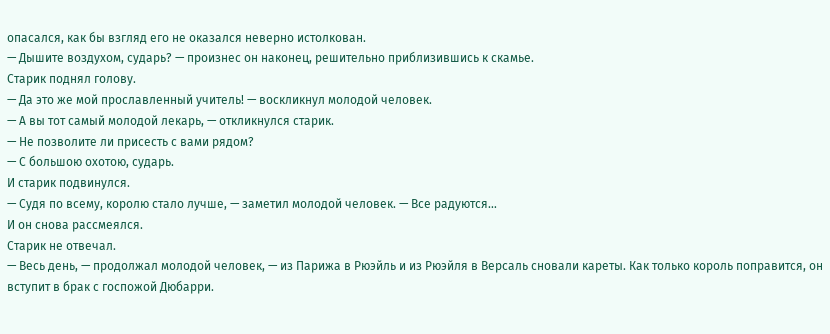опасался, как бы взгляд его не оказался неверно истолкован.
— Дышите воздухом, сударь? — произнес он наконец, решительно приблизившись к скамье.
Старик поднял голову.
— Да это же мой прославленный учитель! — воскликнул молодой человек.
— А вы тот самый молодой лекарь, — откликнулся старик.
— Не позволите ли присесть с вами рядом?
— С большою охотою, сударь.
И старик подвинулся.
— Судя по всему, королю стало лучше, — заметил молодой человек. — Все радуются…
И он снова рассмеялся.
Старик не отвечал.
— Весь день, — продолжал молодой человек, — из Парижа в Рюэйль и из Рюэйля в Версаль сновали кареты. Как только король поправится, он вступит в брак с госпожой Дюбарри.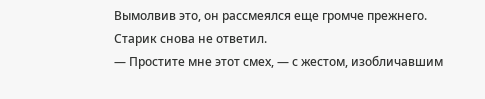Вымолвив это, он рассмеялся еще громче прежнего.
Старик снова не ответил.
— Простите мне этот смех, — с жестом, изобличавшим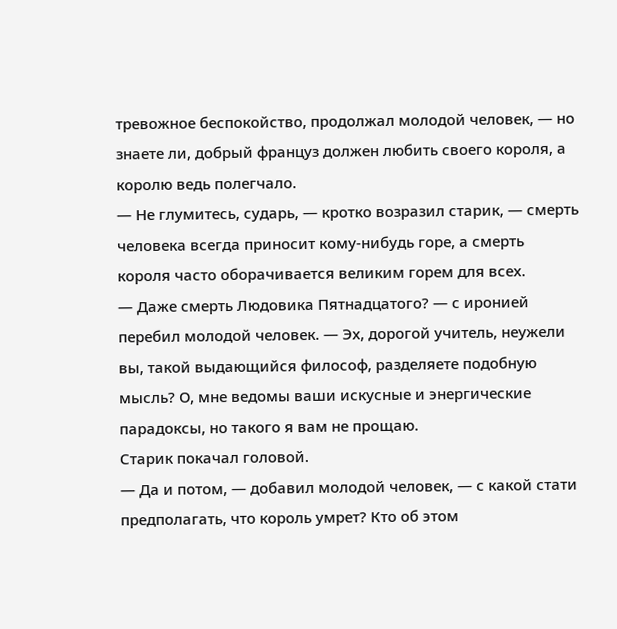тревожное беспокойство, продолжал молодой человек, — но знаете ли, добрый француз должен любить своего короля, а королю ведь полегчало.
— Не глумитесь, сударь, — кротко возразил старик, — смерть человека всегда приносит кому-нибудь горе, а смерть короля часто оборачивается великим горем для всех.
— Даже смерть Людовика Пятнадцатого? — с иронией перебил молодой человек. — Эх, дорогой учитель, неужели вы, такой выдающийся философ, разделяете подобную мысль? О, мне ведомы ваши искусные и энергические парадоксы, но такого я вам не прощаю.
Старик покачал головой.
— Да и потом, — добавил молодой человек, — с какой стати предполагать, что король умрет? Кто об этом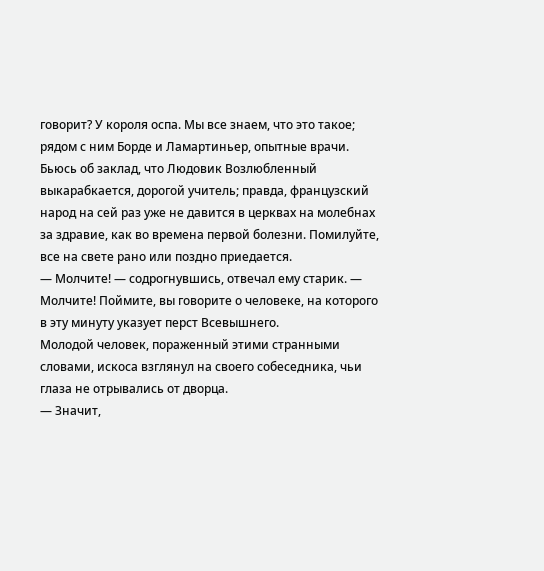говорит? У короля оспа. Мы все знаем, что это такое; рядом с ним Борде и Ламартиньер, опытные врачи. Бьюсь об заклад, что Людовик Возлюбленный выкарабкается, дорогой учитель; правда, французский народ на сей раз уже не давится в церквах на молебнах за здравие, как во времена первой болезни. Помилуйте, все на свете рано или поздно приедается.
— Молчите! — содрогнувшись, отвечал ему старик. — Молчите! Поймите, вы говорите о человеке, на которого в эту минуту указует перст Всевышнего.
Молодой человек, пораженный этими странными словами, искоса взглянул на своего собеседника, чьи глаза не отрывались от дворца.
— Значит,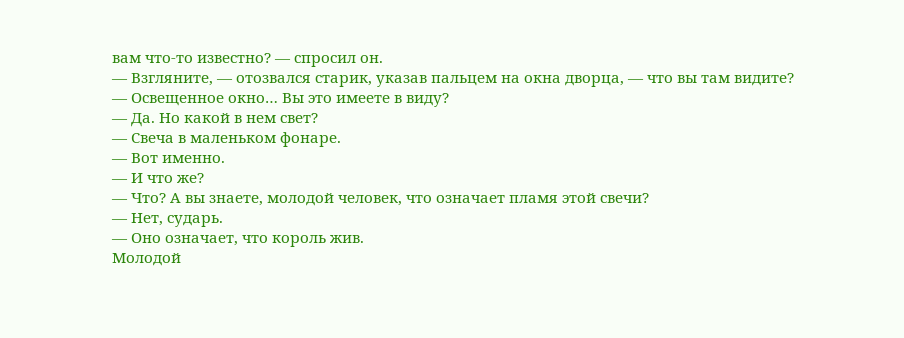вам что-то известно? — спросил он.
— Взгляните, — отозвался старик, указав пальцем на окна дворца, — что вы там видите?
— Освещенное окно… Вы это имеете в виду?
— Да. Но какой в нем свет?
— Свеча в маленьком фонаре.
— Вот именно.
— И что же?
— Что? А вы знаете, молодой человек, что означает пламя этой свечи?
— Нет, сударь.
— Оно означает, что король жив.
Молодой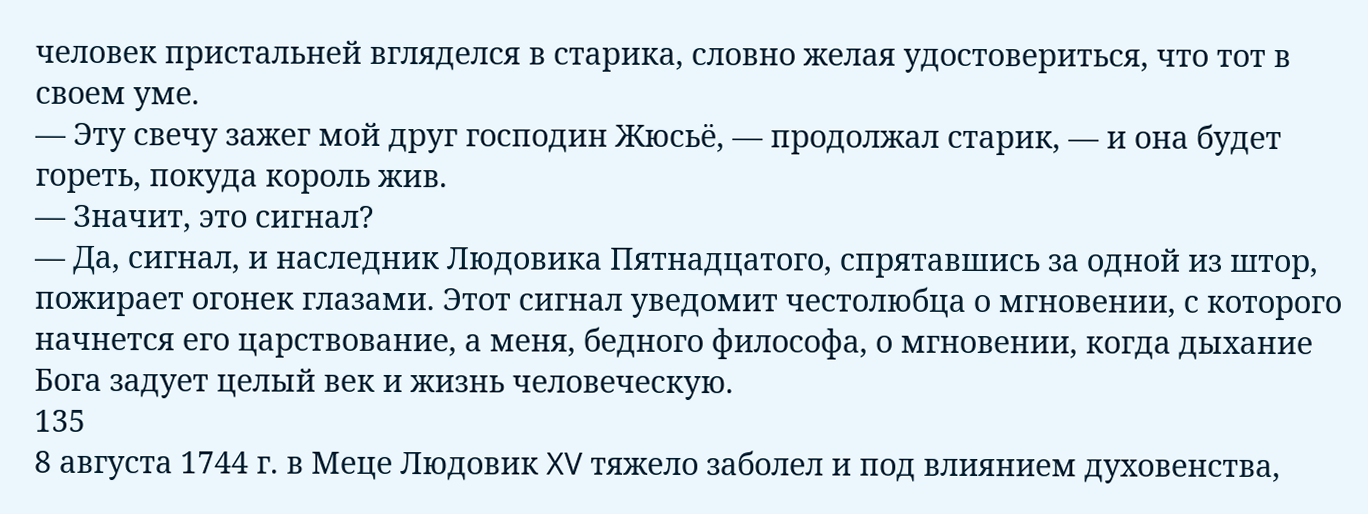человек пристальней вгляделся в старика, словно желая удостовериться, что тот в своем уме.
— Эту свечу зажег мой друг господин Жюсьё, — продолжал старик, — и она будет гореть, покуда король жив.
— Значит, это сигнал?
— Да, сигнал, и наследник Людовика Пятнадцатого, спрятавшись за одной из штор, пожирает огонек глазами. Этот сигнал уведомит честолюбца о мгновении, с которого начнется его царствование, а меня, бедного философа, о мгновении, когда дыхание Бога задует целый век и жизнь человеческую.
135
8 августа 1744 г. в Меце Людовик XV тяжело заболел и под влиянием духовенства,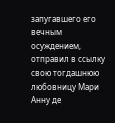запугавшего его вечным осуждением, отправил в ссылку свою тогдашнюю любовницу Мари Анну де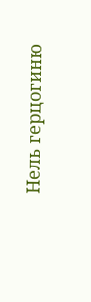Нель герцогиню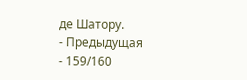де Шатору.
- Предыдущая
- 159/160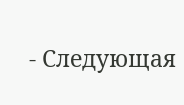- Следующая